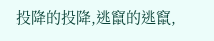投降的投降,逃竄的逃竄,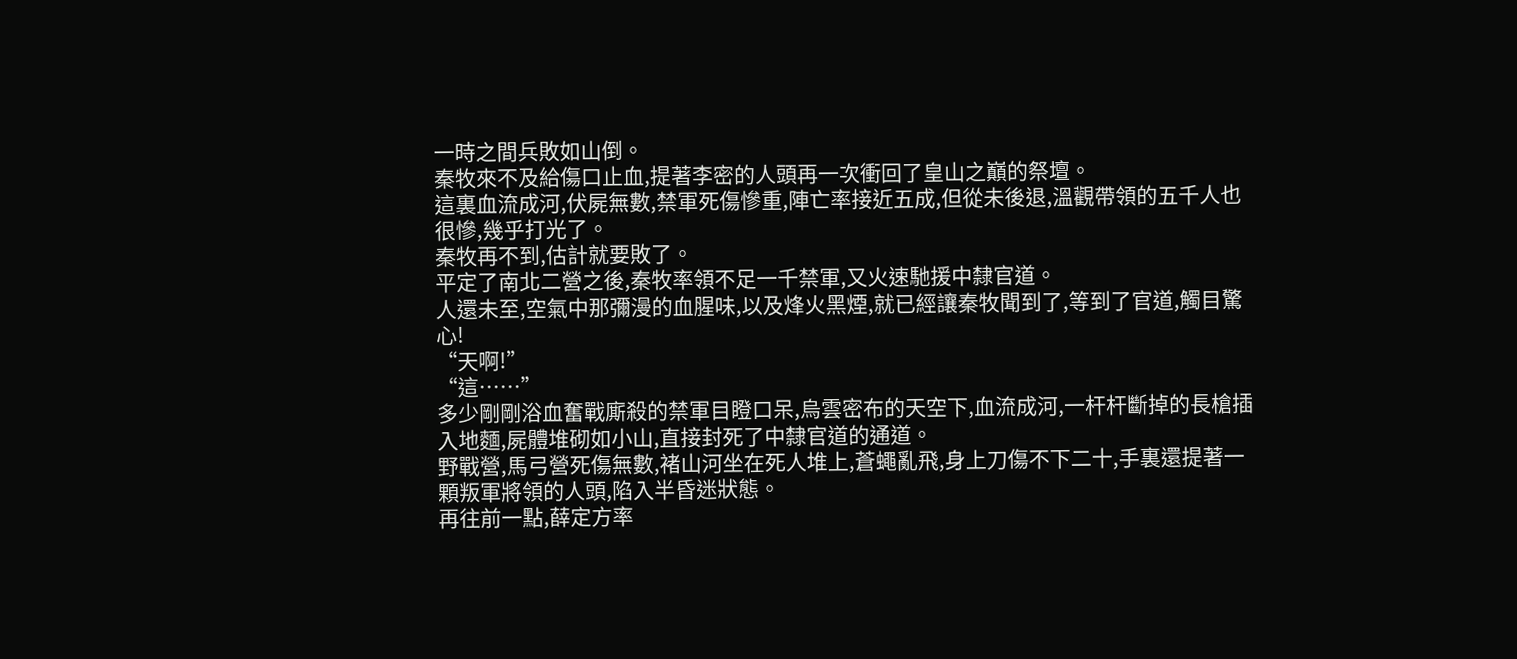一時之間兵敗如山倒。
秦牧來不及給傷口止血,提著李密的人頭再一次衝回了皇山之巔的祭壇。
這裏血流成河,伏屍無數,禁軍死傷慘重,陣亡率接近五成,但從未後退,溫觀帶領的五千人也很慘,幾乎打光了。
秦牧再不到,估計就要敗了。
平定了南北二營之後,秦牧率領不足一千禁軍,又火速馳援中隸官道。
人還未至,空氣中那彌漫的血腥味,以及烽火黑煙,就已經讓秦牧聞到了,等到了官道,觸目驚心!
“天啊!”
“這……”
多少剛剛浴血奮戰廝殺的禁軍目瞪口呆,烏雲密布的天空下,血流成河,一杆杆斷掉的長槍插入地麵,屍體堆砌如小山,直接封死了中隸官道的通道。
野戰營,馬弓營死傷無數,褚山河坐在死人堆上,蒼蠅亂飛,身上刀傷不下二十,手裏還提著一顆叛軍將領的人頭,陷入半昏迷狀態。
再往前一點,薛定方率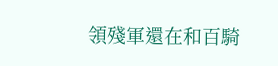領殘軍還在和百騎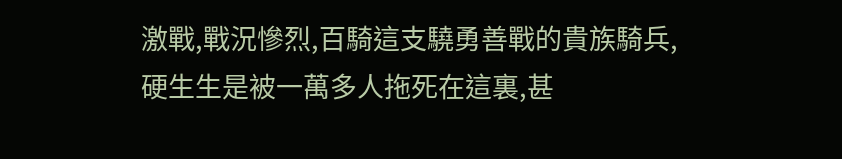激戰,戰況慘烈,百騎這支驍勇善戰的貴族騎兵,硬生生是被一萬多人拖死在這裏,甚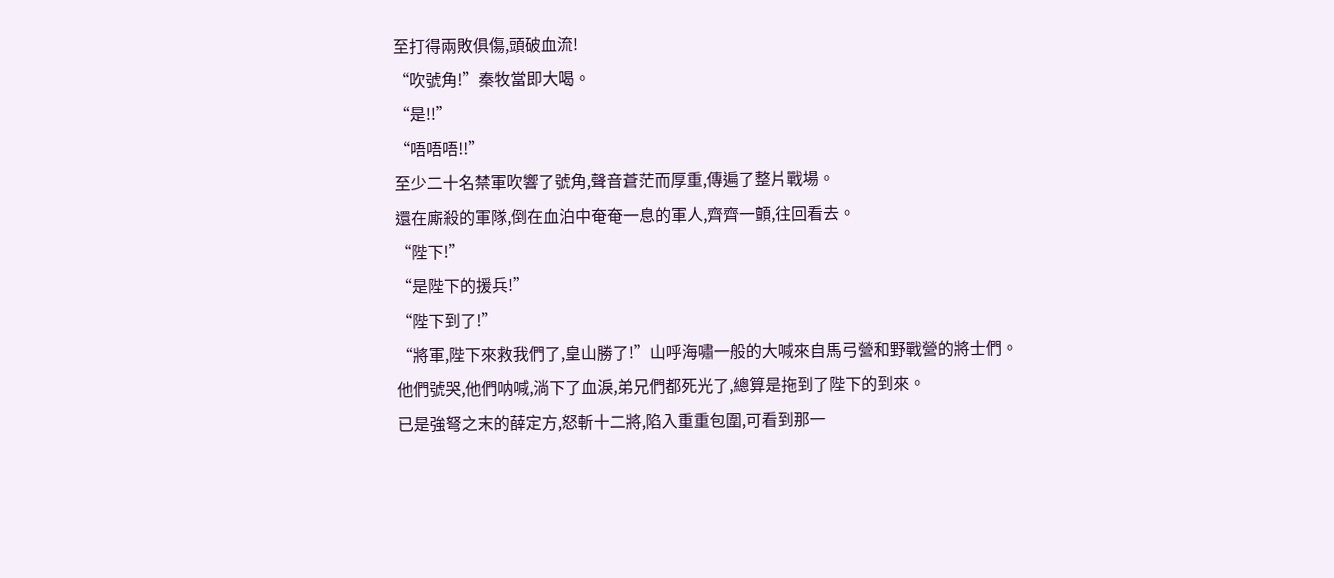至打得兩敗俱傷,頭破血流!
“吹號角!”秦牧當即大喝。
“是!!”
“唔唔唔!!”
至少二十名禁軍吹響了號角,聲音蒼茫而厚重,傳遍了整片戰場。
還在廝殺的軍隊,倒在血泊中奄奄一息的軍人,齊齊一顫,往回看去。
“陛下!”
“是陛下的援兵!”
“陛下到了!”
“將軍,陛下來救我們了,皇山勝了!”山呼海嘯一般的大喊來自馬弓營和野戰營的將士們。
他們號哭,他們呐喊,淌下了血淚,弟兄們都死光了,總算是拖到了陛下的到來。
已是強弩之末的薛定方,怒斬十二將,陷入重重包圍,可看到那一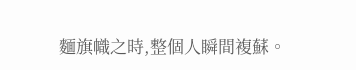麵旗幟之時,整個人瞬間複蘇。